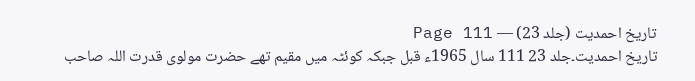تاریخ احمدیت (جلد 23) — Page 111
تاریخ احمدیت۔جلد 23 111 سال 1965ء قبل جبکہ کوئٹہ میں مقیم تھے حضرت مولوی قدرت اللہ صاحب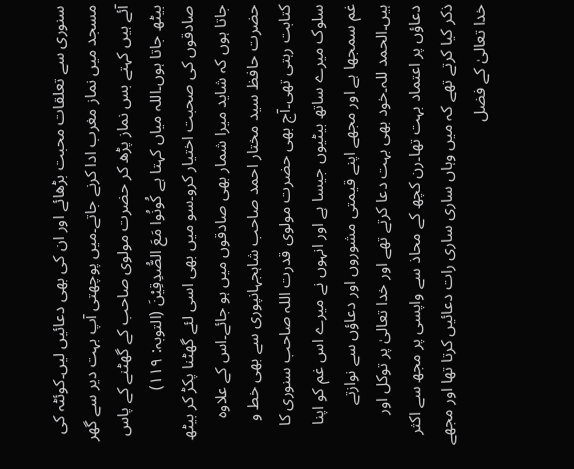سنوری سے تعلقات محبت بڑھائے اور ان کی بھی دعائیں لیں۔کوئٹہ کی مسجد میں نماز مغرب ادا کرنے جاتے۔میں پوچھتی آپ بہت دیر سے گھر آئے ہیں کہتے بس نماز پڑھ کر حضرت مولوی صاحب کے گھٹنے کے پاس بیٹھ جاتا ہوں۔اللہ میاں کہتا ہے كُونُوا مَعَ الصُّدِقِيْنَ (التوبہ: ۱۱۹) صادقوں کی صحبت اختیار کرو۔سو میں بھی اسی لئے گھٹنا پکڑ کر بیٹھ جاتا ہوں کہ شاید میرا شمار بھی صادقوں میں ہو جائے۔اس کے علاوہ حضرت حافظ سید مختار احمد صاحب شاہجہانپوری سے بھی خط و کتابت رہتی تھی۔آج بھی حضرت مولوی قدرت اللہ صاحب سنوری کا سلوک میرے ساتھ بیٹیوں جیسا ہے اور انہوں نے میرے اس غم کو اپنا غم سمجھا ہے اور مجھے اپنے قیمتی مشوروں اور دعاؤں سے نوازتے ہیں۔الحمد للہ۔خود بھی بہت دعا کرتے تھے اور خدا تعالیٰ پر توکل اور دعاؤں پر اعتماد بہت تھا۔رن کچھ کے محاذ سے واپسی پر مجھ سے اکثر ذکر کیا کرتے تھے کہ میں وہاں ساری ساری رات دعائیں کرتا تھا اور مجھے خدا تعالیٰ کے فضل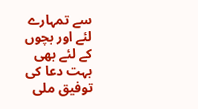سے تمہارے لئے اور بچوں کے لئے بھی بہت دعا کی توفیق ملی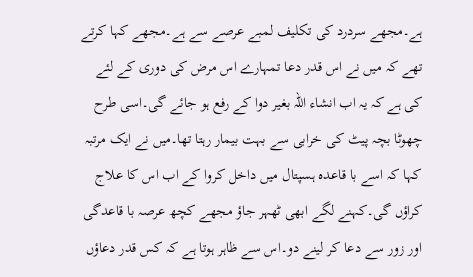ہے۔مجھے سردرد کی تکلیف لمبے عرصے سے ہے۔مجھے کہا کرتے تھے کہ میں نے اس قدر دعا تمہارے اس مرض کی دوری کے لئے کی ہے کہ یہ اب انشاء اللہ بغیر دوا کے رفع ہو جائے گی۔اسی طرح چھوٹا بچہ پیٹ کی خرابی سے بہت بیمار رہتا تھا۔میں نے ایک مرتبہ کہا کہ اسے با قاعدہ ہسپتال میں داخل کروا کے اب اس کا علاج کراؤں گی۔کہنے لگے ابھی ٹھہر جاؤ مجھے کچھ عرصہ با قاعدگی اور زور سے دعا کر لینے دو۔اس سے ظاہر ہوتا ہے کہ کس قدر دعاؤں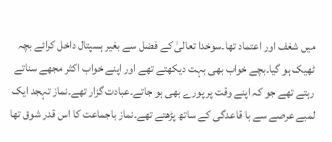میں شغف اور اعتماد تھا۔سوخدا تعالیٰ کے فضل سے بغیر ہسپتال داخل کرائے بچہ ٹھیک ہو گیا۔بچے خواب بھی بہت دیکھتے تھے اور اپنے خواب اکثر مجھے سناتے رہتے تھے جو کہ اپنے وقت پر پورے بھی ہو جاتے۔عبادت گزار تھے۔نماز تہجد ایک لمبے عرصے سے با قاعدگی کے ساتھ پڑھتے تھے۔نماز باجماعت کا اس قدر شوق تھا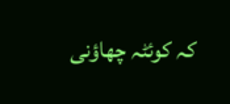کہ کوئٹہ چھاؤنی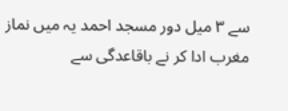سے ۳ میل دور مسجد احمد یہ میں نماز مغرب ادا کر نے باقاعدگی سے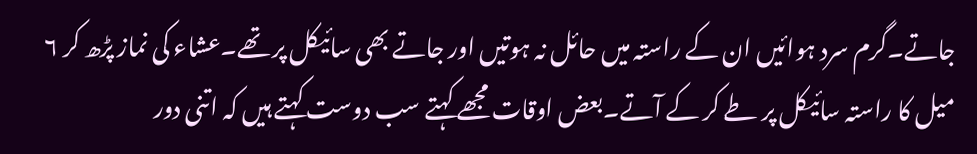جاتے۔گرم سرد ہوائیں ان کے راستہ میں حائل نہ ہوتیں اور جاتے بھی سائیکل پر تھے۔عشاء کی نماز پڑھ کر ۶ میل کا راستہ سائیکل پر طے کر کے آتے۔بعض اوقات مجھے کہتے سب دوست کہتے ہیں کہ اتنی دور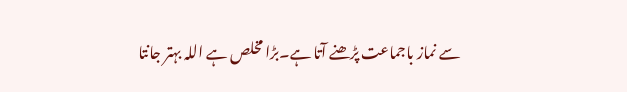سے نماز باجماعت پڑھنے آتا ہے۔بڑا مخلص ہے اللہ بہتر جانتا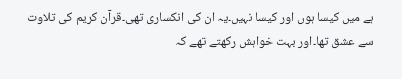ہے میں کیسا ہوں اور کیسا نہیں۔یہ ان کی انکساری تھی۔قرآن کریم کی تلاوت سے عشق تھا۔اور بہت خواہش رکھتے تھے کہ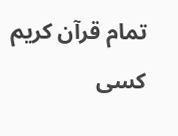تمام قرآن کریم کسی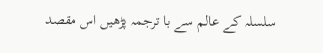سلسلہ کے عالم سے با ترجمہ پڑھیں اس مقصد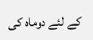کے لئے دوماہ کی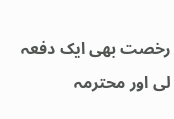رخصت بھی ایک دفعہ لی اور محترمہ